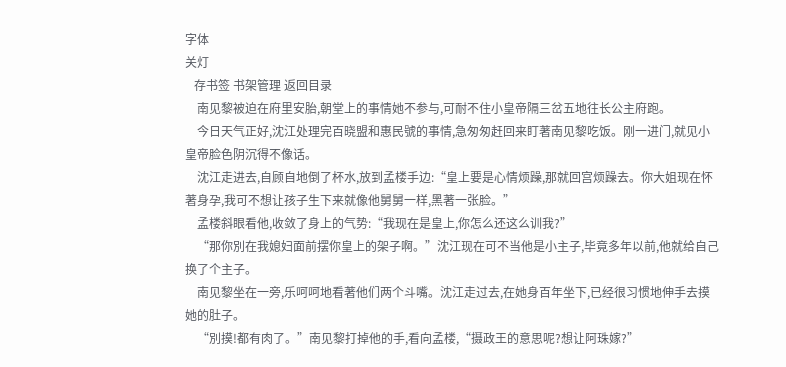字体
关灯
   存书签 书架管理 返回目录
    南见黎被迫在府里安胎,朝堂上的事情她不参与,可耐不住小皇帝隔三岔五地往长公主府跑。
    今日天气正好,沈江处理完百晓盟和惠民號的事情,急匆匆赶回来盯著南见黎吃饭。刚一进门,就见小皇帝脸色阴沉得不像话。
    沈江走进去,自顾自地倒了杯水,放到孟楼手边:“皇上要是心情烦躁,那就回宫烦躁去。你大姐现在怀著身孕,我可不想让孩子生下来就像他舅舅一样,黑著一张脸。”
    孟楼斜眼看他,收敛了身上的气势:“我现在是皇上,你怎么还这么训我?”
    “那你別在我媳妇面前摆你皇上的架子啊。”沈江现在可不当他是小主子,毕竟多年以前,他就给自己换了个主子。
    南见黎坐在一旁,乐呵呵地看著他们两个斗嘴。沈江走过去,在她身百年坐下,已经很习惯地伸手去摸她的肚子。
    “別摸!都有肉了。”南见黎打掉他的手,看向孟楼,“摄政王的意思呢?想让阿珠嫁?”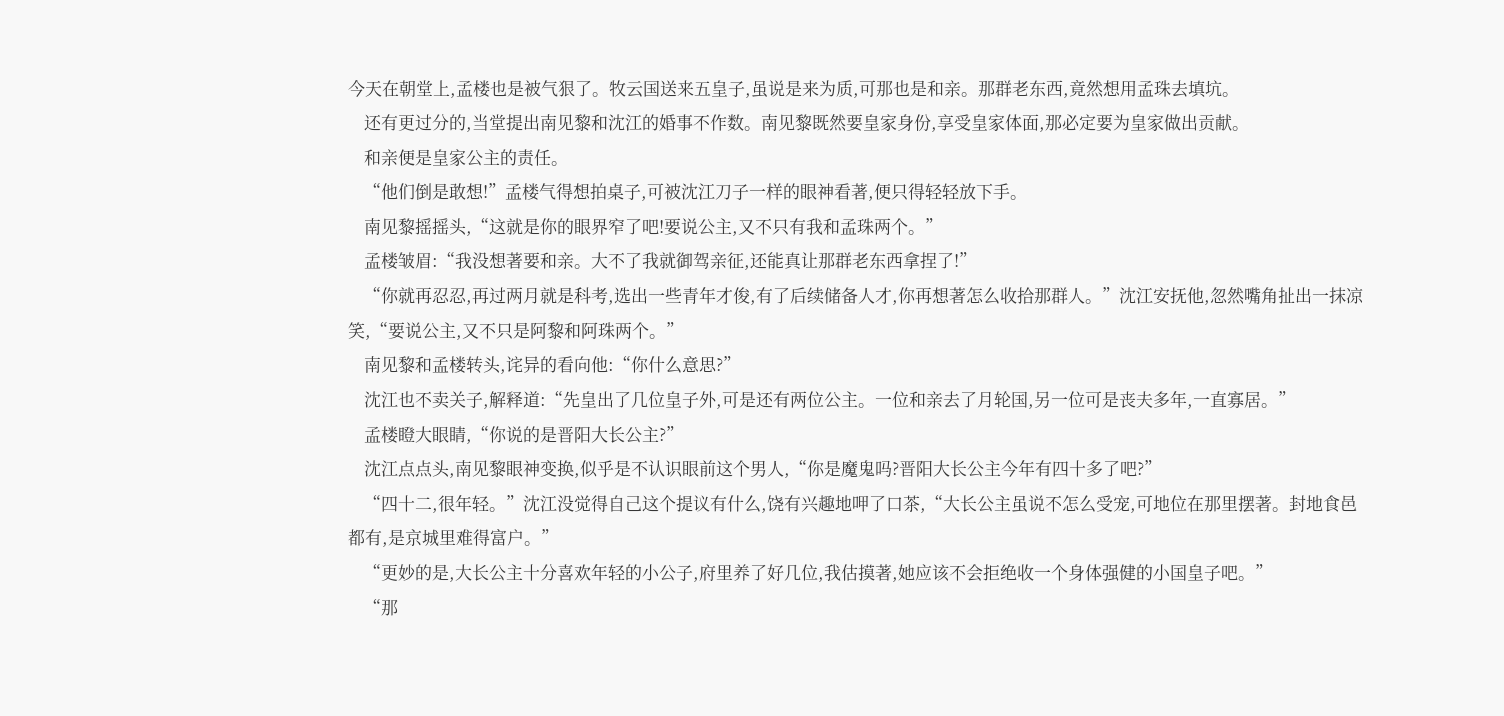今天在朝堂上,孟楼也是被气狠了。牧云国送来五皇子,虽说是来为质,可那也是和亲。那群老东西,竟然想用孟珠去填坑。
    还有更过分的,当堂提出南见黎和沈江的婚事不作数。南见黎既然要皇家身份,享受皇家体面,那必定要为皇家做出贡献。
    和亲便是皇家公主的责任。
    “他们倒是敢想!”孟楼气得想拍桌子,可被沈江刀子一样的眼神看著,便只得轻轻放下手。
    南见黎摇摇头,“这就是你的眼界窄了吧!要说公主,又不只有我和孟珠两个。”
    孟楼皱眉:“我没想著要和亲。大不了我就御驾亲征,还能真让那群老东西拿捏了!”
    “你就再忍忍,再过两月就是科考,选出一些青年才俊,有了后续储备人才,你再想著怎么收拾那群人。”沈江安抚他,忽然嘴角扯出一抹凉笑,“要说公主,又不只是阿黎和阿珠两个。”
    南见黎和孟楼转头,诧异的看向他:“你什么意思?”
    沈江也不卖关子,解释道:“先皇出了几位皇子外,可是还有两位公主。一位和亲去了月轮国,另一位可是丧夫多年,一直寡居。”
    孟楼瞪大眼睛,“你说的是晋阳大长公主?”
    沈江点点头,南见黎眼神变换,似乎是不认识眼前这个男人,“你是魔鬼吗?晋阳大长公主今年有四十多了吧?”
    “四十二,很年轻。”沈江没觉得自己这个提议有什么,饶有兴趣地呷了口茶,“大长公主虽说不怎么受宠,可地位在那里摆著。封地食邑都有,是京城里难得富户。”
    “更妙的是,大长公主十分喜欢年轻的小公子,府里养了好几位,我估摸著,她应该不会拒绝收一个身体强健的小国皇子吧。”
    “那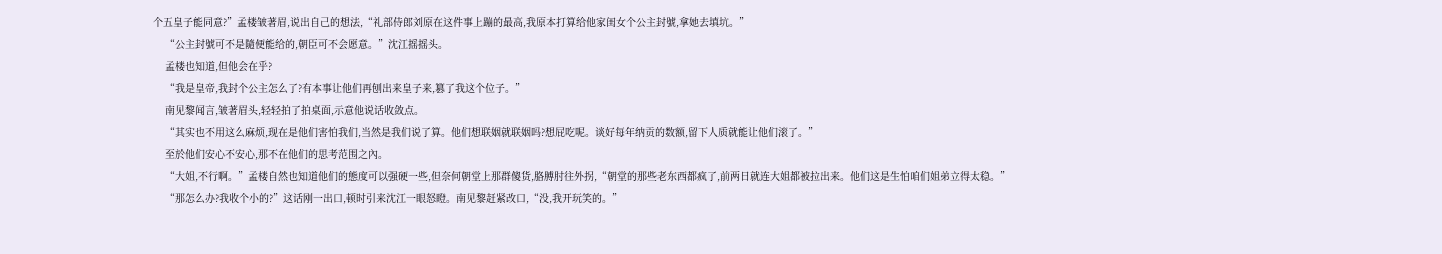个五皇子能同意?”孟楼皱著眉,说出自己的想法,“礼部侍郎刘原在这件事上蹦的最高,我原本打算给他家闺女个公主封號,拿她去填坑。”
    “公主封號可不是隨便能给的,朝臣可不会愿意。”沈江摇摇头。
    孟楼也知道,但他会在乎?
    “我是皇帝,我封个公主怎么了?有本事让他们再刨出来皇子来,篡了我这个位子。”
    南见黎闻言,皱著眉头,轻轻拍了拍桌面,示意他说话收敛点。
    “其实也不用这么麻烦,现在是他们害怕我们,当然是我们说了算。他们想联姻就联姻吗?想屁吃呢。谈好每年纳贡的数额,留下人质就能让他们滚了。”
    至於他们安心不安心,那不在他们的思考范围之內。
    “大姐,不行啊。”孟楼自然也知道他们的態度可以强硬一些,但奈何朝堂上那群傻货,胳膊肘往外拐,“朝堂的那些老东西都疯了,前两日就连大姐都被拉出来。他们这是生怕咱们姐弟立得太稳。”
    “那怎么办?我收个小的?”这话刚一出口,顿时引来沈江一眼怒瞪。南见黎赶紧改口,“没,我开玩笑的。”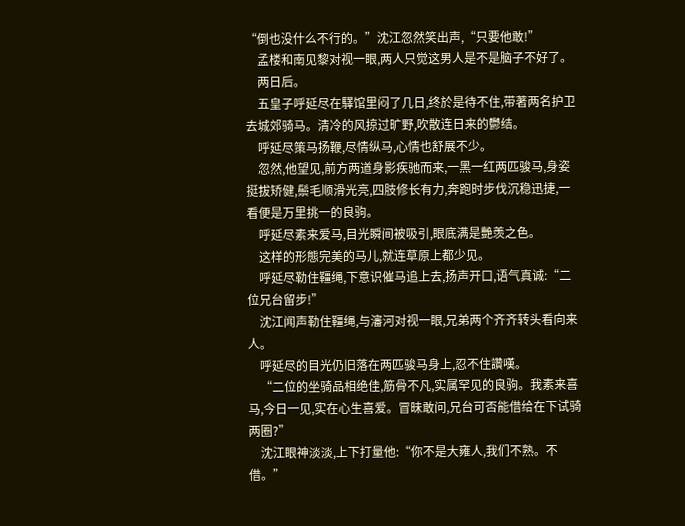“倒也没什么不行的。”沈江忽然笑出声,“只要他敢!”
    孟楼和南见黎对视一眼,两人只觉这男人是不是脑子不好了。
    两日后。
    五皇子呼延尽在驛馆里闷了几日,终於是待不住,带著两名护卫去城郊骑马。清冷的风掠过旷野,吹散连日来的鬱结。
    呼延尽策马扬鞭,尽情纵马,心情也舒展不少。
    忽然,他望见,前方两道身影疾驰而来,一黑一红两匹骏马,身姿挺拔矫健,鬃毛顺滑光亮,四肢修长有力,奔跑时步伐沉稳迅捷,一看便是万里挑一的良驹。
    呼延尽素来爱马,目光瞬间被吸引,眼底满是艷羡之色。
    这样的形態完美的马儿,就连草原上都少见。
    呼延尽勒住韁绳,下意识催马追上去,扬声开口,语气真诚:“二位兄台留步!”
    沈江闻声勒住韁绳,与瀋河对视一眼,兄弟两个齐齐转头看向来人。
    呼延尽的目光仍旧落在两匹骏马身上,忍不住讚嘆。
    “二位的坐骑品相绝佳,筋骨不凡,实属罕见的良驹。我素来喜马,今日一见,实在心生喜爱。冒昧敢问,兄台可否能借给在下试骑两圈?”
    沈江眼神淡淡,上下打量他:“你不是大雍人,我们不熟。不借。”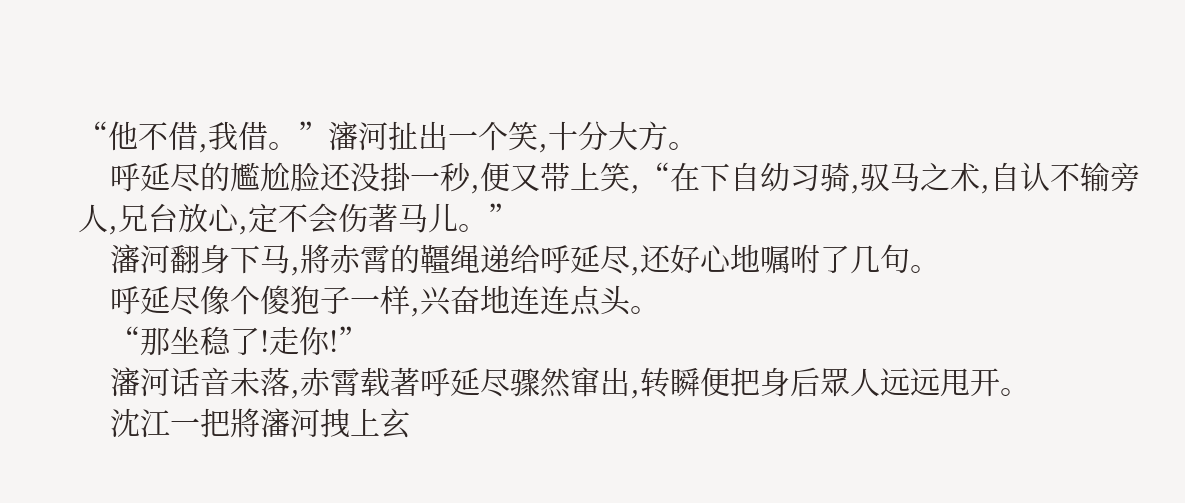“他不借,我借。”瀋河扯出一个笑,十分大方。
    呼延尽的尷尬脸还没掛一秒,便又带上笑,“在下自幼习骑,驭马之术,自认不输旁人,兄台放心,定不会伤著马儿。”
    瀋河翻身下马,將赤霄的韁绳递给呼延尽,还好心地嘱咐了几句。
    呼延尽像个傻狍子一样,兴奋地连连点头。
    “那坐稳了!走你!”
    瀋河话音未落,赤霄载著呼延尽骤然窜出,转瞬便把身后眾人远远甩开。
    沈江一把將瀋河拽上玄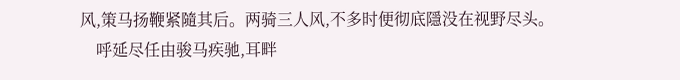风,策马扬鞭紧隨其后。两骑三人风,不多时便彻底隱没在视野尽头。
    呼延尽任由骏马疾驰,耳畔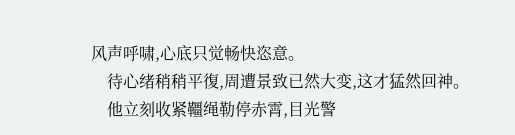风声呼啸,心底只觉畅快恣意。
    待心绪稍稍平復,周遭景致已然大变,这才猛然回神。
    他立刻收紧韁绳勒停赤霄,目光警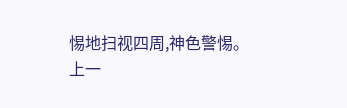惕地扫视四周,神色警惕。
上一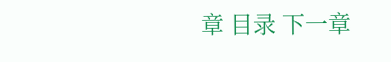章 目录 下一章